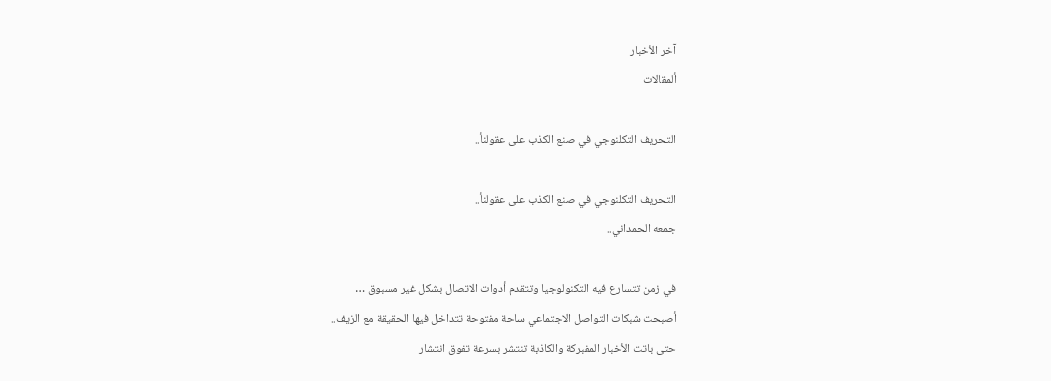آخر الأخبار
ألمقالات

التحريف التكلنوجي في صنع الكذب على عقولنأ..

التحريف التكلنوجي في صنع الكذب على عقولنأ..
جمعه الحمداني..

في زمن تتسارع فيه التكنولوجيا وتتقدم أدوات الاتصال بشكل غير مسبوق …
أصبحت شبكات التواصل الاجتماعي ساحة مفتوحة تتداخل فيها الحقيقة مع الزيف..
حتى باتت الأخبار المفبركة والكاذبة تنتشر بسرعة تفوق انتشار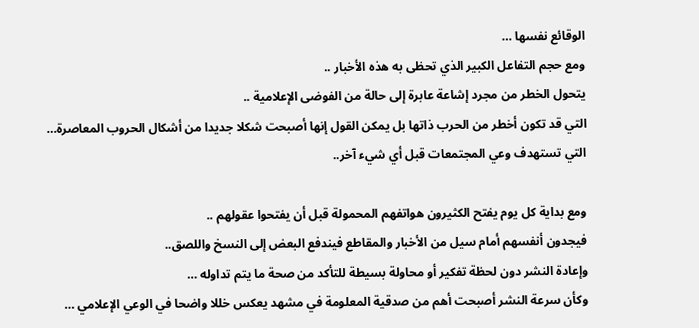الوقائع نفسها …
ومع حجم التفاعل الكبير الذي تحظى به هذه الأخبار ..
يتحول الخطر من مجرد إشاعة عابرة إلى حالة من الفوضى الإعلامية ..
التي قد تكون أخطر من الحرب ذاتها بل يمكن القول إنها أصبحت شكلا جديدا من أشكال الحروب المعاصرة…
التي تستهدف وعي المجتمعات قبل أي شيء آخر..

ومع بداية كل يوم يفتح الكثيرون هواتفهم المحمولة قبل أن يفتحوا عقولهم ..
فيجدون أنفسهم أمام سيل من الأخبار والمقاطع فيندفع البعض إلى النسخ واللصق..
وإعادة النشر دون لحظة تفكير أو محاولة بسيطة للتأكد من صحة ما يتم تداوله …
وكأن سرعة النشر أصبحت أهم من صدقية المعلومة في مشهد يعكس خللا واضحا في الوعي الإعلامي …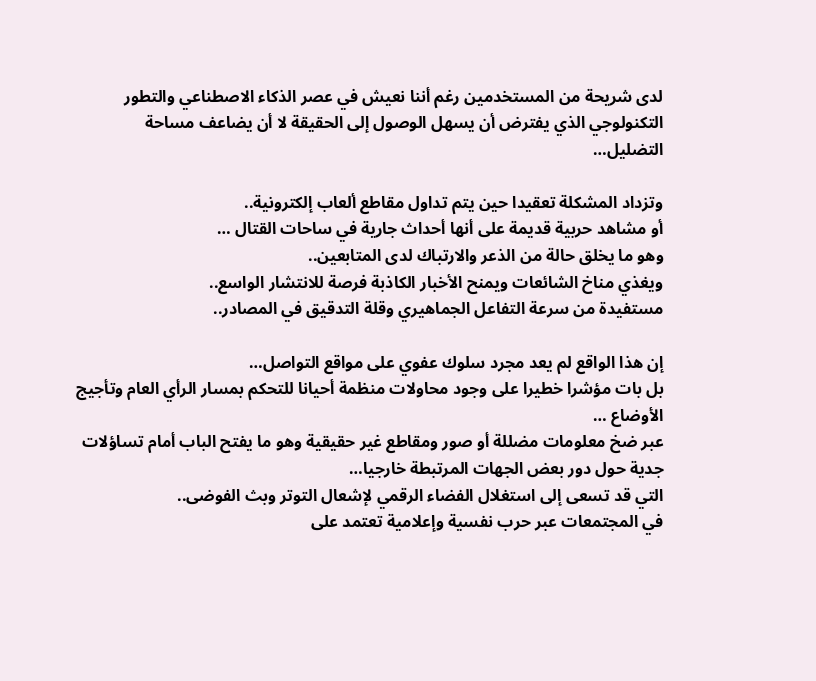لدى شريحة من المستخدمين رغم أننا نعيش في عصر الذكاء الاصطناعي والتطور التكنولوجي الذي يفترض أن يسهل الوصول إلى الحقيقة لا أن يضاعف مساحة التضليل…

وتزداد المشكلة تعقيدا حين يتم تداول مقاطع ألعاب إلكترونية..
أو مشاهد حربية قديمة على أنها أحداث جارية في ساحات القتال …
وهو ما يخلق حالة من الذعر والارتباك لدى المتابعين..
ويغذي مناخ الشائعات ويمنح الأخبار الكاذبة فرصة للانتشار الواسع..
مستفيدة من سرعة التفاعل الجماهيري وقلة التدقيق في المصادر..

إن هذا الواقع لم يعد مجرد سلوك عفوي على مواقع التواصل…
بل بات مؤشرا خطيرا على وجود محاولات منظمة أحيانا للتحكم بمسار الرأي العام وتأجيج الأوضاع …
عبر ضخ معلومات مضللة أو صور ومقاطع غير حقيقية وهو ما يفتح الباب أمام تساؤلات جدية حول دور بعض الجهات المرتبطة خارجيا…
التي قد تسعى إلى استغلال الفضاء الرقمي لإشعال التوتر وبث الفوضى..
في المجتمعات عبر حرب نفسية وإعلامية تعتمد على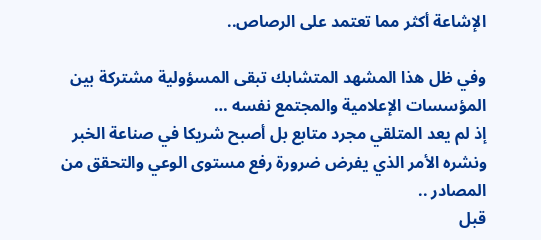الإشاعة أكثر مما تعتمد على الرصاص..

وفي ظل هذا المشهد المتشابك تبقى المسؤولية مشتركة بين المؤسسات الإعلامية والمجتمع نفسه …
إذ لم يعد المتلقي مجرد متابع بل أصبح شريكا في صناعة الخبر ونشره الأمر الذي يفرض ضرورة رفع مستوى الوعي والتحقق من المصادر ..
قبل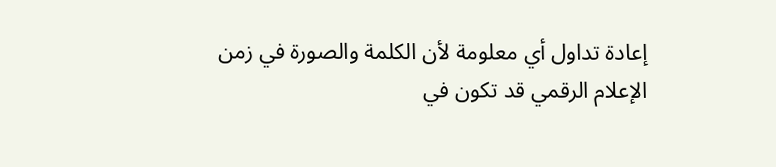إعادة تداول أي معلومة لأن الكلمة والصورة في زمن الإعلام الرقمي قد تكون في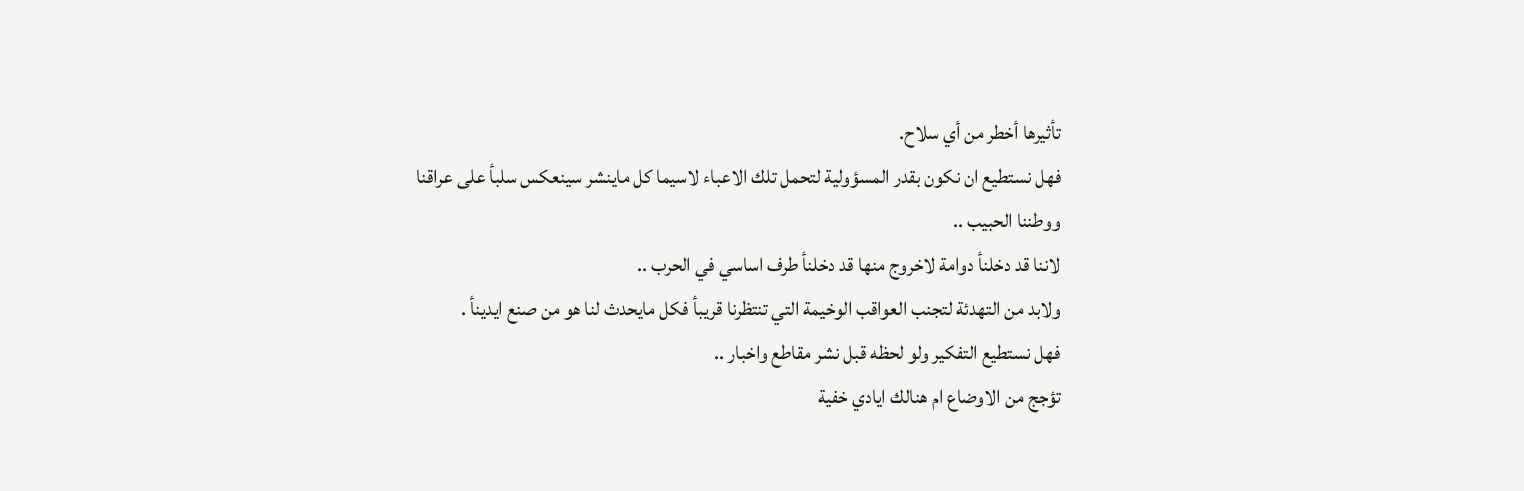تأثيرها أخطر من أي سلاح.
فهل نستطيع ان نكون بقدر المسؤولية لتحمل تلك الاعباء لاسيما كل ماينشر سينعكس سلبأ على عراقنا ووطننا الحبيب ..
لاننا قد دخلنأ دوامة لاخروج منها قد دخلنأ طرف اساسي في الحرب ..
ولابد من التهدئة لتجنب العواقب الوخيمة التي تنتظرنا قريبأ فكل مايحدث لنا هو من صنع ايدينأ .
فهل نستطيع التفكير ولو لحظه قبل نشر مقاطع واخبار ..
تؤجج من الاوضاع ام هنالك ايادي خفية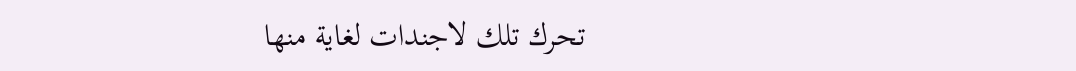تحرك تلك لاجندات لغاية منها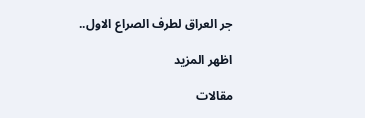جر العراق لطرف الصراع الاول..

اظهر المزيد

مقالات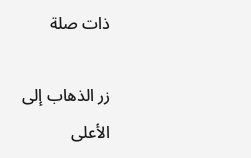ذات صلة

زر الذهاب إلى الأعلى